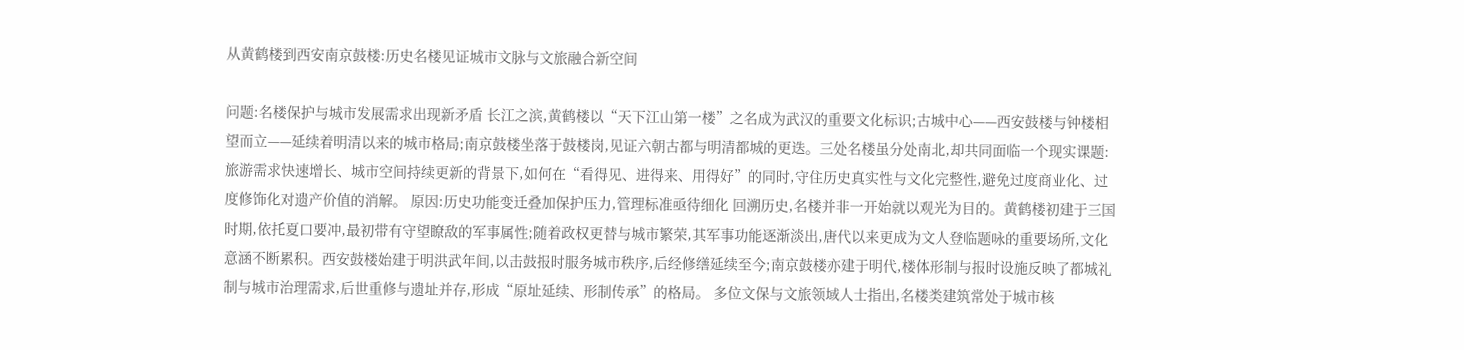从黄鹤楼到西安南京鼓楼:历史名楼见证城市文脉与文旅融合新空间

问题:名楼保护与城市发展需求出现新矛盾 长江之滨,黄鹤楼以“天下江山第一楼”之名成为武汉的重要文化标识;古城中心——西安鼓楼与钟楼相望而立——延续着明清以来的城市格局;南京鼓楼坐落于鼓楼岗,见证六朝古都与明清都城的更迭。三处名楼虽分处南北,却共同面临一个现实课题:旅游需求快速增长、城市空间持续更新的背景下,如何在“看得见、进得来、用得好”的同时,守住历史真实性与文化完整性,避免过度商业化、过度修饰化对遗产价值的消解。 原因:历史功能变迁叠加保护压力,管理标准亟待细化 回溯历史,名楼并非一开始就以观光为目的。黄鹤楼初建于三国时期,依托夏口要冲,最初带有守望瞭敌的军事属性;随着政权更替与城市繁荣,其军事功能逐渐淡出,唐代以来更成为文人登临题咏的重要场所,文化意涵不断累积。西安鼓楼始建于明洪武年间,以击鼓报时服务城市秩序,后经修缮延续至今;南京鼓楼亦建于明代,楼体形制与报时设施反映了都城礼制与城市治理需求,后世重修与遗址并存,形成“原址延续、形制传承”的格局。 多位文保与文旅领域人士指出,名楼类建筑常处于城市核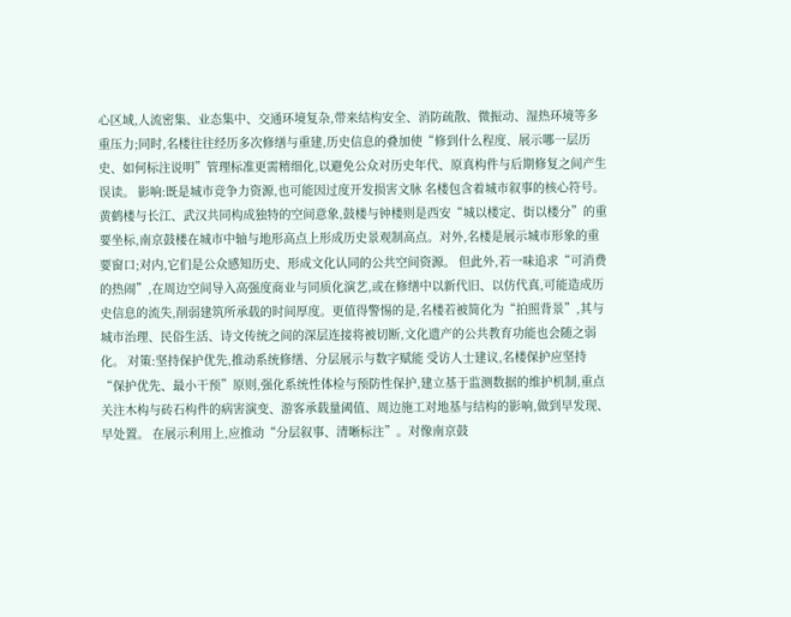心区域,人流密集、业态集中、交通环境复杂,带来结构安全、消防疏散、微振动、湿热环境等多重压力;同时,名楼往往经历多次修缮与重建,历史信息的叠加使“修到什么程度、展示哪一层历史、如何标注说明”管理标准更需精细化,以避免公众对历史年代、原真构件与后期修复之间产生误读。 影响:既是城市竞争力资源,也可能因过度开发损害文脉 名楼包含着城市叙事的核心符号。黄鹤楼与长江、武汉共同构成独特的空间意象,鼓楼与钟楼则是西安“城以楼定、街以楼分”的重要坐标,南京鼓楼在城市中轴与地形高点上形成历史景观制高点。对外,名楼是展示城市形象的重要窗口;对内,它们是公众感知历史、形成文化认同的公共空间资源。 但此外,若一味追求“可消费的热闹”,在周边空间导入高强度商业与同质化演艺,或在修缮中以新代旧、以仿代真,可能造成历史信息的流失,削弱建筑所承载的时间厚度。更值得警惕的是,名楼若被简化为“拍照背景”,其与城市治理、民俗生活、诗文传统之间的深层连接将被切断,文化遗产的公共教育功能也会随之弱化。 对策:坚持保护优先,推动系统修缮、分层展示与数字赋能 受访人士建议,名楼保护应坚持“保护优先、最小干预”原则,强化系统性体检与预防性保护,建立基于监测数据的维护机制,重点关注木构与砖石构件的病害演变、游客承载量阈值、周边施工对地基与结构的影响,做到早发现、早处置。 在展示利用上,应推动“分层叙事、清晰标注”。对像南京鼓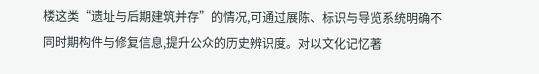楼这类“遗址与后期建筑并存”的情况,可通过展陈、标识与导览系统明确不同时期构件与修复信息,提升公众的历史辨识度。对以文化记忆著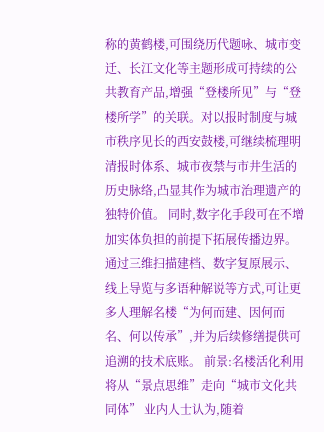称的黄鹤楼,可围绕历代题咏、城市变迁、长江文化等主题形成可持续的公共教育产品,增强“登楼所见”与“登楼所学”的关联。对以报时制度与城市秩序见长的西安鼓楼,可继续梳理明清报时体系、城市夜禁与市井生活的历史脉络,凸显其作为城市治理遗产的独特价值。 同时,数字化手段可在不增加实体负担的前提下拓展传播边界。通过三维扫描建档、数字复原展示、线上导览与多语种解说等方式,可让更多人理解名楼“为何而建、因何而名、何以传承”,并为后续修缮提供可追溯的技术底账。 前景:名楼活化利用将从“景点思维”走向“城市文化共同体” 业内人士认为,随着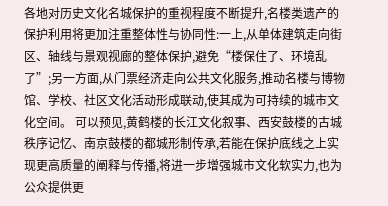各地对历史文化名城保护的重视程度不断提升,名楼类遗产的保护利用将更加注重整体性与协同性:一上,从单体建筑走向街区、轴线与景观视廊的整体保护,避免“楼保住了、环境乱了”;另一方面,从门票经济走向公共文化服务,推动名楼与博物馆、学校、社区文化活动形成联动,使其成为可持续的城市文化空间。 可以预见,黄鹤楼的长江文化叙事、西安鼓楼的古城秩序记忆、南京鼓楼的都城形制传承,若能在保护底线之上实现更高质量的阐释与传播,将进一步增强城市文化软实力,也为公众提供更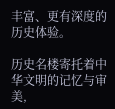丰富、更有深度的历史体验。

历史名楼寄托着中华文明的记忆与审美,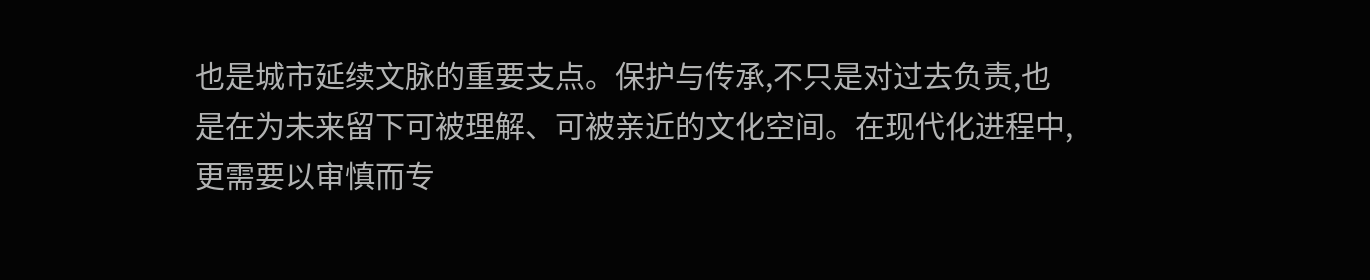也是城市延续文脉的重要支点。保护与传承,不只是对过去负责,也是在为未来留下可被理解、可被亲近的文化空间。在现代化进程中,更需要以审慎而专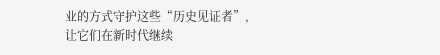业的方式守护这些“历史见证者”,让它们在新时代继续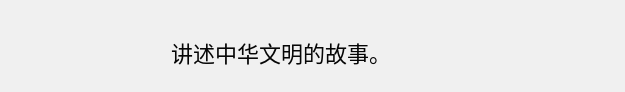讲述中华文明的故事。